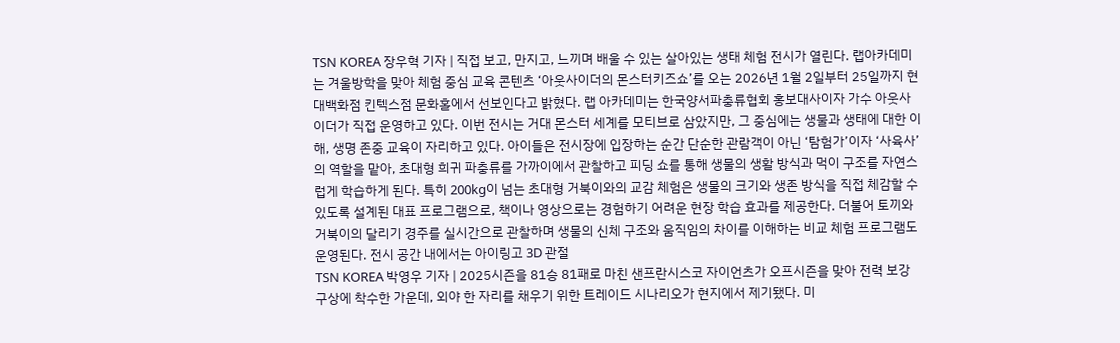TSN KOREA 장우혁 기자 | 직접 보고, 만지고, 느끼며 배울 수 있는 살아있는 생태 체험 전시가 열린다. 랩아카데미는 겨울방학을 맞아 체험 중심 교육 콘텐츠 ‘아웃사이더의 몬스터키즈쇼’를 오는 2026년 1월 2일부터 25일까지 현대백화점 킨텍스점 문화홀에서 선보인다고 밝혔다. 랩 아카데미는 한국양서파충류협회 홍보대사이자 가수 아웃사이더가 직접 운영하고 있다. 이번 전시는 거대 몬스터 세계를 모티브로 삼았지만, 그 중심에는 생물과 생태에 대한 이해, 생명 존중 교육이 자리하고 있다. 아이들은 전시장에 입장하는 순간 단순한 관람객이 아닌 ‘탐험가’이자 ‘사육사’의 역할을 맡아, 초대형 희귀 파충류를 가까이에서 관찰하고 피딩 쇼를 통해 생물의 생활 방식과 먹이 구조를 자연스럽게 학습하게 된다. 특히 200kg이 넘는 초대형 거북이와의 교감 체험은 생물의 크기와 생존 방식을 직접 체감할 수 있도록 설계된 대표 프로그램으로, 책이나 영상으로는 경험하기 어려운 현장 학습 효과를 제공한다. 더불어 토끼와 거북이의 달리기 경주를 실시간으로 관찰하며 생물의 신체 구조와 움직임의 차이를 이해하는 비교 체험 프로그램도 운영된다. 전시 공간 내에서는 아이링고 3D 관절
TSN KOREA 박영우 기자 | 2025시즌을 81승 81패로 마친 샌프란시스코 자이언츠가 오프시즌을 맞아 전력 보강 구상에 착수한 가운데, 외야 한 자리를 채우기 위한 트레이드 시나리오가 현지에서 제기됐다. 미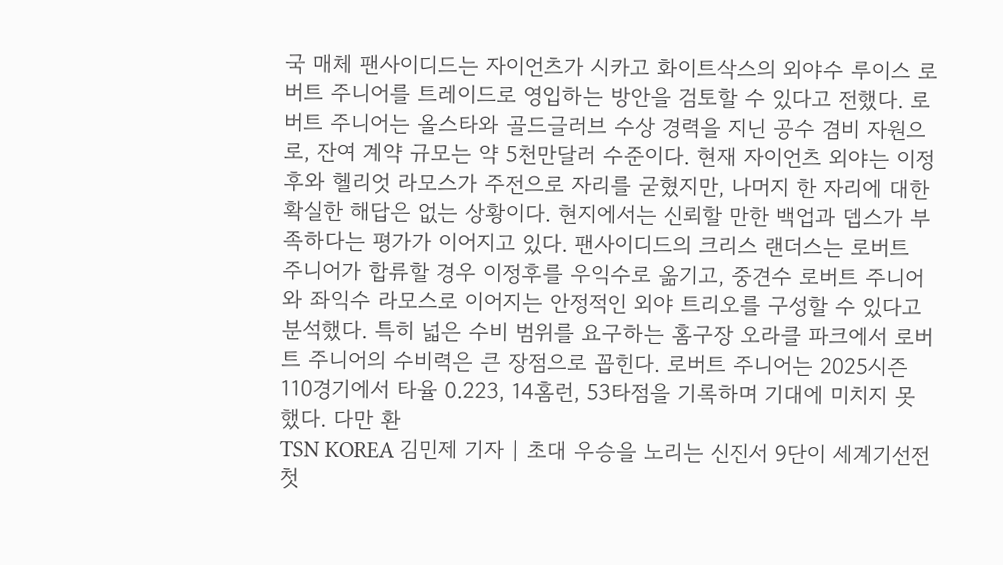국 매체 팬사이디드는 자이언츠가 시카고 화이트삭스의 외야수 루이스 로버트 주니어를 트레이드로 영입하는 방안을 검토할 수 있다고 전했다. 로버트 주니어는 올스타와 골드글러브 수상 경력을 지닌 공수 겸비 자원으로, 잔여 계약 규모는 약 5천만달러 수준이다. 현재 자이언츠 외야는 이정후와 헬리엇 라모스가 주전으로 자리를 굳혔지만, 나머지 한 자리에 대한 확실한 해답은 없는 상황이다. 현지에서는 신뢰할 만한 백업과 뎁스가 부족하다는 평가가 이어지고 있다. 팬사이디드의 크리스 랜더스는 로버트 주니어가 합류할 경우 이정후를 우익수로 옮기고, 중견수 로버트 주니어와 좌익수 라모스로 이어지는 안정적인 외야 트리오를 구성할 수 있다고 분석했다. 특히 넓은 수비 범위를 요구하는 홈구장 오라클 파크에서 로버트 주니어의 수비력은 큰 장점으로 꼽힌다. 로버트 주니어는 2025시즌 110경기에서 타율 0.223, 14홈런, 53타점을 기록하며 기대에 미치지 못했다. 다만 환
TSN KOREA 김민제 기자 | 초대 우승을 노리는 신진서 9단이 세계기선전 첫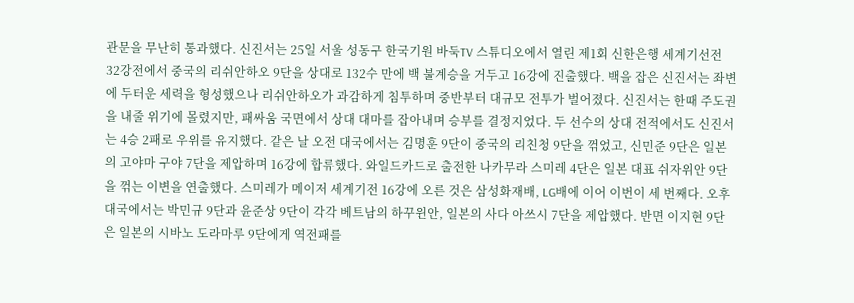관문을 무난히 통과했다. 신진서는 25일 서울 성동구 한국기원 바둑TV 스튜디오에서 열린 제1회 신한은행 세계기선전 32강전에서 중국의 리쉬안하오 9단을 상대로 132수 만에 백 불계승을 거두고 16강에 진출했다. 백을 잡은 신진서는 좌변에 두터운 세력을 형성했으나 리쉬안하오가 과감하게 침투하며 중반부터 대규모 전투가 벌어졌다. 신진서는 한때 주도권을 내줄 위기에 몰렸지만, 패싸움 국면에서 상대 대마를 잡아내며 승부를 결정지었다. 두 선수의 상대 전적에서도 신진서는 4승 2패로 우위를 유지했다. 같은 날 오전 대국에서는 김명훈 9단이 중국의 리친청 9단을 꺾었고, 신민준 9단은 일본의 고야마 구야 7단을 제압하며 16강에 합류했다. 와일드카드로 출전한 나카무라 스미레 4단은 일본 대표 쉬자위안 9단을 꺾는 이변을 연출했다. 스미레가 메이저 세계기전 16강에 오른 것은 삼성화재배, LG배에 이어 이번이 세 번째다. 오후 대국에서는 박민규 9단과 윤준상 9단이 각각 베트남의 하꾸윈안, 일본의 사다 아쓰시 7단을 제압했다. 반면 이지현 9단은 일본의 시바노 도라마루 9단에게 역전패를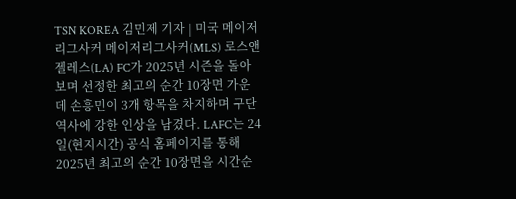TSN KOREA 김민제 기자 | 미국 메이저리그사커 메이저리그사커(MLS) 로스앤젤레스(LA) FC가 2025년 시즌을 돌아보며 선정한 최고의 순간 10장면 가운데 손흥민이 3개 항목을 차지하며 구단 역사에 강한 인상을 남겼다. LAFC는 24일(현지시간) 공식 홈페이지를 통해 2025년 최고의 순간 10장면을 시간순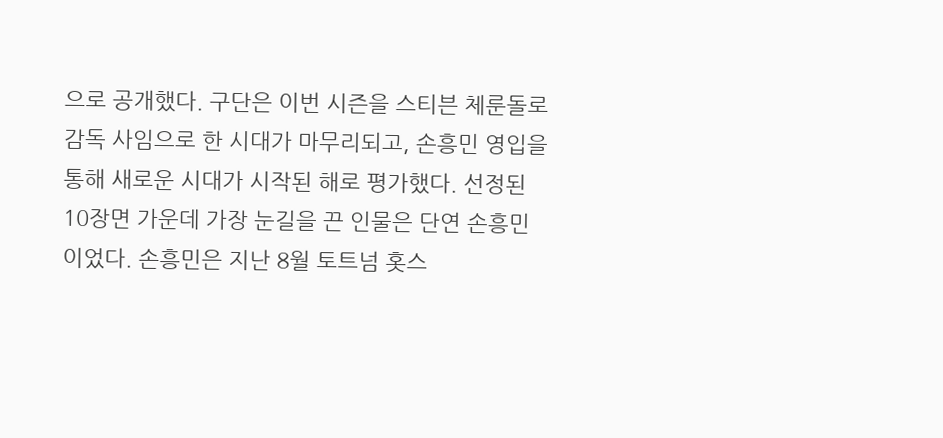으로 공개했다. 구단은 이번 시즌을 스티븐 체룬돌로 감독 사임으로 한 시대가 마무리되고, 손흥민 영입을 통해 새로운 시대가 시작된 해로 평가했다. 선정된 10장면 가운데 가장 눈길을 끈 인물은 단연 손흥민이었다. 손흥민은 지난 8월 토트넘 홋스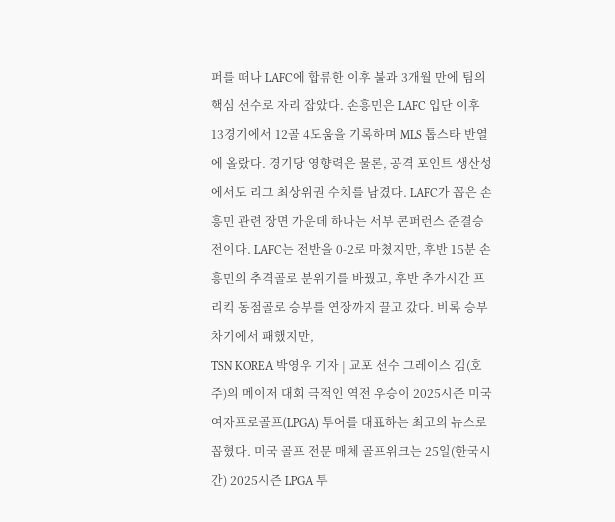퍼를 떠나 LAFC에 합류한 이후 불과 3개월 만에 팀의 핵심 선수로 자리 잡았다. 손흥민은 LAFC 입단 이후 13경기에서 12골 4도움을 기록하며 MLS 톱스타 반열에 올랐다. 경기당 영향력은 물론, 공격 포인트 생산성에서도 리그 최상위권 수치를 남겼다. LAFC가 꼽은 손흥민 관련 장면 가운데 하나는 서부 콘퍼런스 준결승전이다. LAFC는 전반을 0-2로 마쳤지만, 후반 15분 손흥민의 추격골로 분위기를 바꿨고, 후반 추가시간 프리킥 동점골로 승부를 연장까지 끌고 갔다. 비록 승부차기에서 패했지만,
TSN KOREA 박영우 기자 | 교포 선수 그레이스 김(호주)의 메이저 대회 극적인 역전 우승이 2025시즌 미국여자프로골프(LPGA) 투어를 대표하는 최고의 뉴스로 꼽혔다. 미국 골프 전문 매체 골프위크는 25일(한국시간) 2025시즌 LPGA 투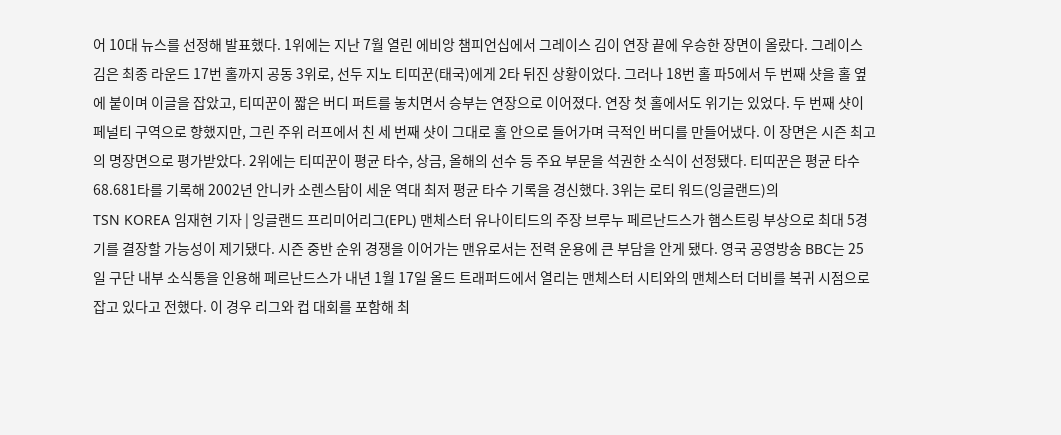어 10대 뉴스를 선정해 발표했다. 1위에는 지난 7월 열린 에비앙 챔피언십에서 그레이스 김이 연장 끝에 우승한 장면이 올랐다. 그레이스 김은 최종 라운드 17번 홀까지 공동 3위로, 선두 지노 티띠꾼(태국)에게 2타 뒤진 상황이었다. 그러나 18번 홀 파5에서 두 번째 샷을 홀 옆에 붙이며 이글을 잡았고, 티띠꾼이 짧은 버디 퍼트를 놓치면서 승부는 연장으로 이어졌다. 연장 첫 홀에서도 위기는 있었다. 두 번째 샷이 페널티 구역으로 향했지만, 그린 주위 러프에서 친 세 번째 샷이 그대로 홀 안으로 들어가며 극적인 버디를 만들어냈다. 이 장면은 시즌 최고의 명장면으로 평가받았다. 2위에는 티띠꾼이 평균 타수, 상금, 올해의 선수 등 주요 부문을 석권한 소식이 선정됐다. 티띠꾼은 평균 타수 68.681타를 기록해 2002년 안니카 소렌스탐이 세운 역대 최저 평균 타수 기록을 경신했다. 3위는 로티 워드(잉글랜드)의
TSN KOREA 임재현 기자 | 잉글랜드 프리미어리그(EPL) 맨체스터 유나이티드의 주장 브루누 페르난드스가 햄스트링 부상으로 최대 5경기를 결장할 가능성이 제기됐다. 시즌 중반 순위 경쟁을 이어가는 맨유로서는 전력 운용에 큰 부담을 안게 됐다. 영국 공영방송 BBC는 25일 구단 내부 소식통을 인용해 페르난드스가 내년 1월 17일 올드 트래퍼드에서 열리는 맨체스터 시티와의 맨체스터 더비를 복귀 시점으로 잡고 있다고 전했다. 이 경우 리그와 컵 대회를 포함해 최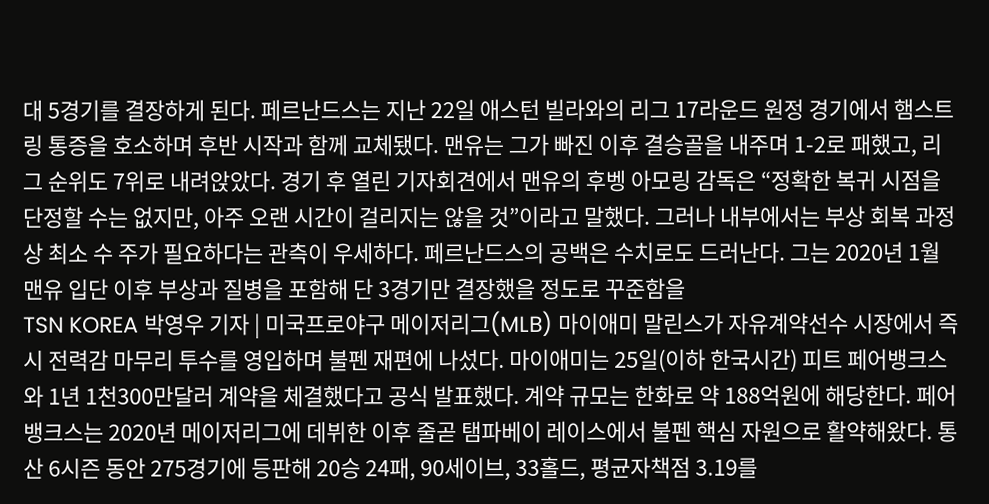대 5경기를 결장하게 된다. 페르난드스는 지난 22일 애스턴 빌라와의 리그 17라운드 원정 경기에서 햄스트링 통증을 호소하며 후반 시작과 함께 교체됐다. 맨유는 그가 빠진 이후 결승골을 내주며 1-2로 패했고, 리그 순위도 7위로 내려앉았다. 경기 후 열린 기자회견에서 맨유의 후벵 아모링 감독은 “정확한 복귀 시점을 단정할 수는 없지만, 아주 오랜 시간이 걸리지는 않을 것”이라고 말했다. 그러나 내부에서는 부상 회복 과정상 최소 수 주가 필요하다는 관측이 우세하다. 페르난드스의 공백은 수치로도 드러난다. 그는 2020년 1월 맨유 입단 이후 부상과 질병을 포함해 단 3경기만 결장했을 정도로 꾸준함을
TSN KOREA 박영우 기자 | 미국프로야구 메이저리그(MLB) 마이애미 말린스가 자유계약선수 시장에서 즉시 전력감 마무리 투수를 영입하며 불펜 재편에 나섰다. 마이애미는 25일(이하 한국시간) 피트 페어뱅크스와 1년 1천300만달러 계약을 체결했다고 공식 발표했다. 계약 규모는 한화로 약 188억원에 해당한다. 페어뱅크스는 2020년 메이저리그에 데뷔한 이후 줄곧 탬파베이 레이스에서 불펜 핵심 자원으로 활약해왔다. 통산 6시즌 동안 275경기에 등판해 20승 24패, 90세이브, 33홀드, 평균자책점 3.19를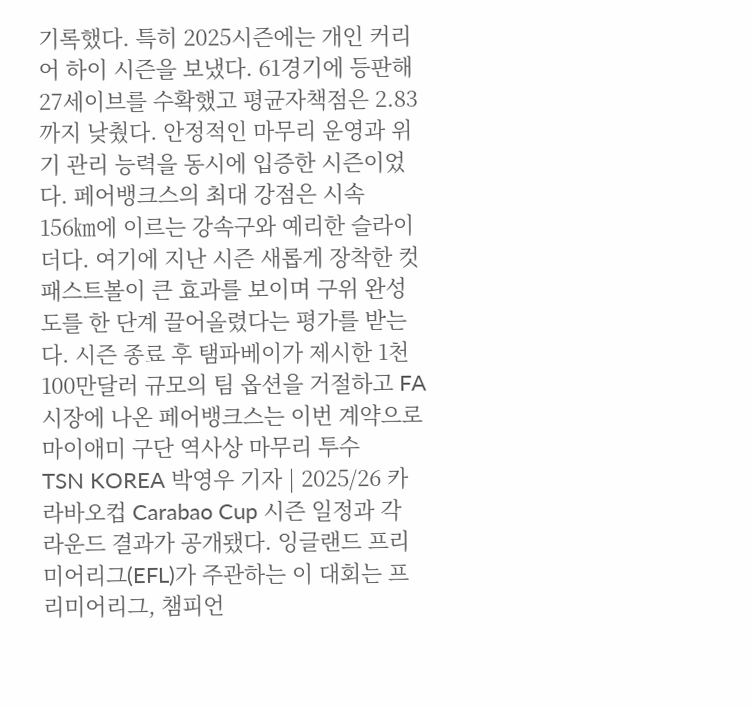기록했다. 특히 2025시즌에는 개인 커리어 하이 시즌을 보냈다. 61경기에 등판해 27세이브를 수확했고 평균자책점은 2.83까지 낮췄다. 안정적인 마무리 운영과 위기 관리 능력을 동시에 입증한 시즌이었다. 페어뱅크스의 최대 강점은 시속 156㎞에 이르는 강속구와 예리한 슬라이더다. 여기에 지난 시즌 새롭게 장착한 컷패스트볼이 큰 효과를 보이며 구위 완성도를 한 단계 끌어올렸다는 평가를 받는다. 시즌 종료 후 탬파베이가 제시한 1천100만달러 규모의 팀 옵션을 거절하고 FA 시장에 나온 페어뱅크스는 이번 계약으로 마이애미 구단 역사상 마무리 투수
TSN KOREA 박영우 기자 | 2025/26 카라바오컵 Carabao Cup 시즌 일정과 각 라운드 결과가 공개됐다. 잉글랜드 프리미어리그(EFL)가 주관하는 이 대회는 프리미어리그, 챔피언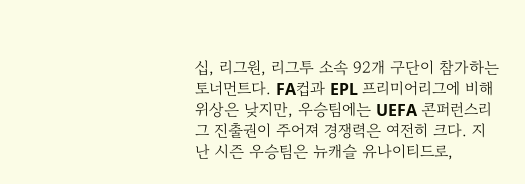십, 리그원, 리그투 소속 92개 구단이 참가하는 토너먼트다. FA컵과 EPL 프리미어리그에 비해 위상은 낮지만, 우승팀에는 UEFA 콘퍼런스리그 진출권이 주어져 경쟁력은 여전히 크다. 지난 시즌 우승팀은 뉴캐슬 유나이티드로,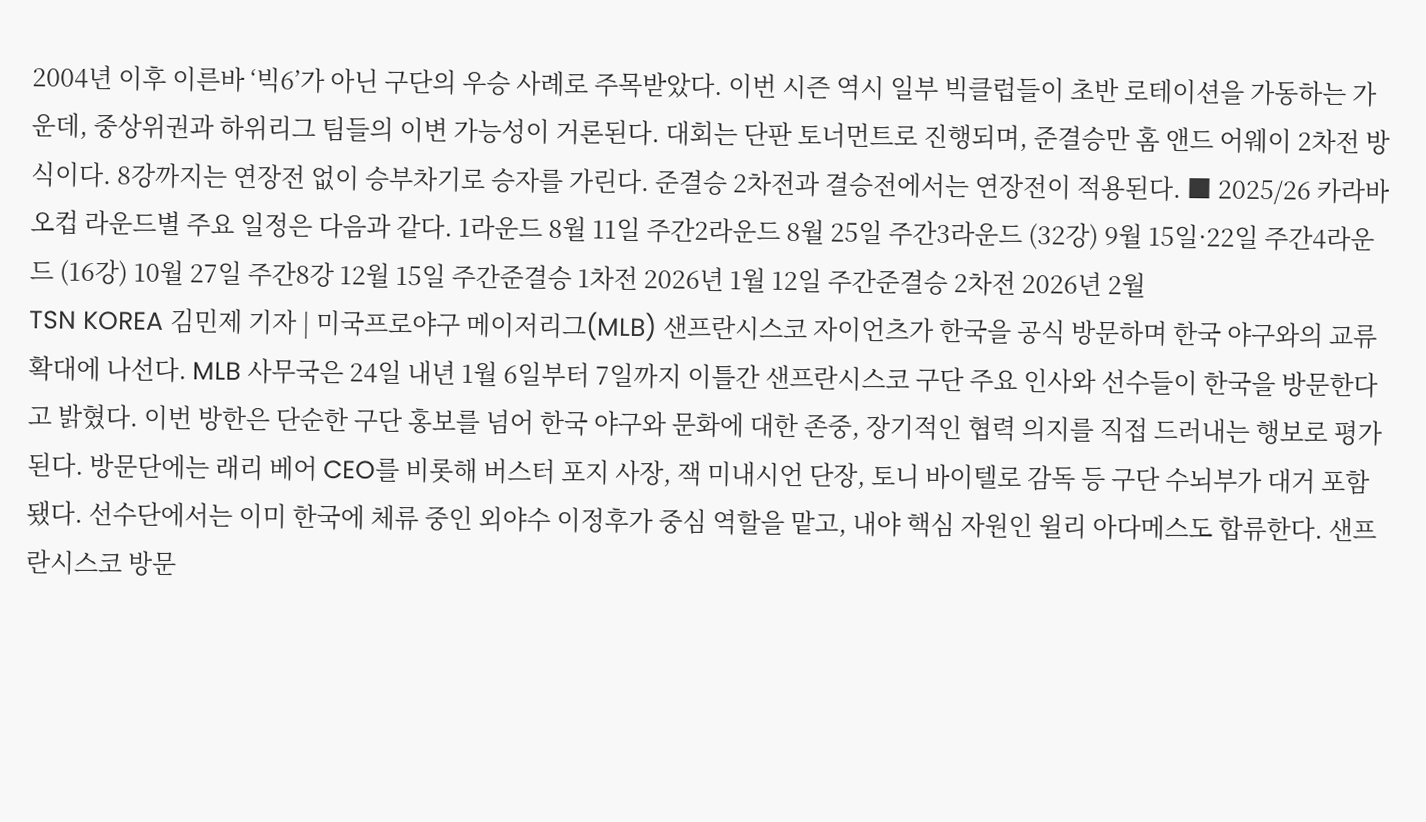2004년 이후 이른바 ‘빅6’가 아닌 구단의 우승 사례로 주목받았다. 이번 시즌 역시 일부 빅클럽들이 초반 로테이션을 가동하는 가운데, 중상위권과 하위리그 팀들의 이변 가능성이 거론된다. 대회는 단판 토너먼트로 진행되며, 준결승만 홈 앤드 어웨이 2차전 방식이다. 8강까지는 연장전 없이 승부차기로 승자를 가린다. 준결승 2차전과 결승전에서는 연장전이 적용된다. ■ 2025/26 카라바오컵 라운드별 주요 일정은 다음과 같다. 1라운드 8월 11일 주간2라운드 8월 25일 주간3라운드 (32강) 9월 15일·22일 주간4라운드 (16강) 10월 27일 주간8강 12월 15일 주간준결승 1차전 2026년 1월 12일 주간준결승 2차전 2026년 2월
TSN KOREA 김민제 기자 | 미국프로야구 메이저리그(MLB) 샌프란시스코 자이언츠가 한국을 공식 방문하며 한국 야구와의 교류 확대에 나선다. MLB 사무국은 24일 내년 1월 6일부터 7일까지 이틀간 샌프란시스코 구단 주요 인사와 선수들이 한국을 방문한다고 밝혔다. 이번 방한은 단순한 구단 홍보를 넘어 한국 야구와 문화에 대한 존중, 장기적인 협력 의지를 직접 드러내는 행보로 평가된다. 방문단에는 래리 베어 CEO를 비롯해 버스터 포지 사장, 잭 미내시언 단장, 토니 바이텔로 감독 등 구단 수뇌부가 대거 포함됐다. 선수단에서는 이미 한국에 체류 중인 외야수 이정후가 중심 역할을 맡고, 내야 핵심 자원인 윌리 아다메스도 합류한다. 샌프란시스코 방문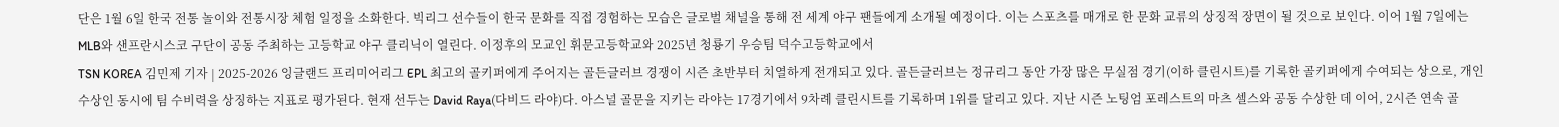단은 1월 6일 한국 전통 놀이와 전통시장 체험 일정을 소화한다. 빅리그 선수들이 한국 문화를 직접 경험하는 모습은 글로벌 채널을 통해 전 세계 야구 팬들에게 소개될 예정이다. 이는 스포츠를 매개로 한 문화 교류의 상징적 장면이 될 것으로 보인다. 이어 1월 7일에는 MLB와 샌프란시스코 구단이 공동 주최하는 고등학교 야구 클리닉이 열린다. 이정후의 모교인 휘문고등학교와 2025년 청룡기 우승팀 덕수고등학교에서
TSN KOREA 김민제 기자 | 2025-2026 잉글랜드 프리미어리그 EPL 최고의 골키퍼에게 주어지는 골든글러브 경쟁이 시즌 초반부터 치열하게 전개되고 있다. 골든글러브는 정규리그 동안 가장 많은 무실점 경기(이하 클린시트)를 기록한 골키퍼에게 수여되는 상으로, 개인 수상인 동시에 팀 수비력을 상징하는 지표로 평가된다. 현재 선두는 David Raya(다비드 라야)다. 아스널 골문을 지키는 라야는 17경기에서 9차례 클린시트를 기록하며 1위를 달리고 있다. 지난 시즌 노팅엄 포레스트의 마츠 셀스와 공동 수상한 데 이어, 2시즌 연속 골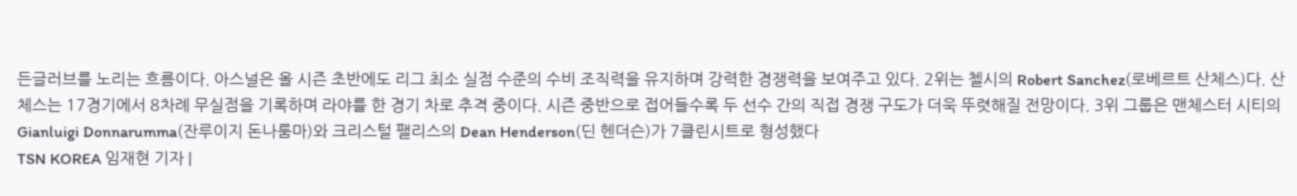든글러브를 노리는 흐름이다. 아스널은 올 시즌 초반에도 리그 최소 실점 수준의 수비 조직력을 유지하며 강력한 경쟁력을 보여주고 있다. 2위는 첼시의 Robert Sanchez(로베르트 산체스)다. 산체스는 17경기에서 8차례 무실점을 기록하며 라야를 한 경기 차로 추격 중이다. 시즌 중반으로 접어들수록 두 선수 간의 직접 경쟁 구도가 더욱 뚜렷해질 전망이다. 3위 그룹은 맨체스터 시티의 Gianluigi Donnarumma(잔루이지 돈나룸마)와 크리스털 팰리스의 Dean Henderson(딘 헨더슨)가 7클린시트로 형성했다
TSN KOREA 임재현 기자 |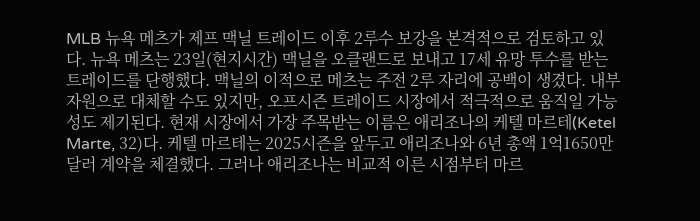MLB 뉴욕 메츠가 제프 맥닐 트레이드 이후 2루수 보강을 본격적으로 검토하고 있다. 뉴욕 메츠는 23일(현지시간) 맥닐을 오클랜드로 보내고 17세 유망 투수를 받는 트레이드를 단행했다. 맥닐의 이적으로 메츠는 주전 2루 자리에 공백이 생겼다. 내부 자원으로 대체할 수도 있지만, 오프시즌 트레이드 시장에서 적극적으로 움직일 가능성도 제기된다. 현재 시장에서 가장 주목받는 이름은 애리조나의 케텔 마르테(Ketel Marte, 32)다. 케텔 마르테는 2025시즌을 앞두고 애리조나와 6년 총액 1억1650만달러 계약을 체결했다. 그러나 애리조나는 비교적 이른 시점부터 마르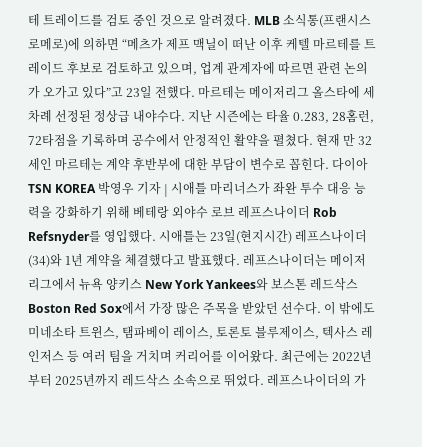테 트레이드를 검토 중인 것으로 알려졌다. MLB 소식통(프랜시스 로메로)에 의하면 “메츠가 제프 맥닐이 떠난 이후 케텔 마르테를 트레이드 후보로 검토하고 있으며, 업계 관계자에 따르면 관련 논의가 오가고 있다”고 23일 전했다. 마르테는 메이저리그 올스타에 세 차례 선정된 정상급 내야수다. 지난 시즌에는 타율 0.283, 28홈런, 72타점을 기록하며 공수에서 안정적인 활약을 펼쳤다. 현재 만 32세인 마르테는 계약 후반부에 대한 부담이 변수로 꼽힌다. 다이아
TSN KOREA 박영우 기자 | 시애틀 마리너스가 좌완 투수 대응 능력을 강화하기 위해 베테랑 외야수 로브 레프스나이더 Rob Refsnyder를 영입했다. 시애틀는 23일(현지시간) 레프스나이더(34)와 1년 계약을 체결했다고 발표했다. 레프스나이더는 메이저리그에서 뉴욕 양키스 New York Yankees와 보스톤 레드삭스 Boston Red Sox에서 가장 많은 주목을 받았던 선수다. 이 밖에도 미네소타 트윈스, 탬파베이 레이스, 토론토 블루제이스, 텍사스 레인저스 등 여러 팀을 거치며 커리어를 이어왔다. 최근에는 2022년부터 2025년까지 레드삭스 소속으로 뛰었다. 레프스나이더의 가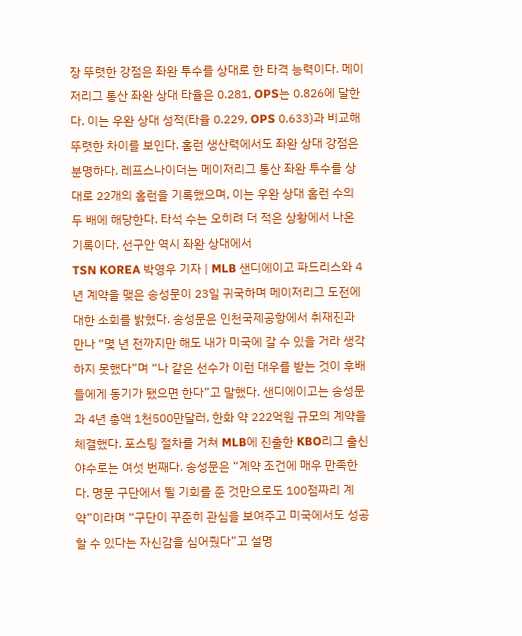장 뚜렷한 강점은 좌완 투수를 상대로 한 타격 능력이다. 메이저리그 통산 좌완 상대 타율은 0.281, OPS는 0.826에 달한다. 이는 우완 상대 성적(타율 0.229, OPS 0.633)과 비교해 뚜렷한 차이를 보인다. 홈런 생산력에서도 좌완 상대 강점은 분명하다. 레프스나이더는 메이저리그 통산 좌완 투수를 상대로 22개의 홈런을 기록했으며, 이는 우완 상대 홈런 수의 두 배에 해당한다. 타석 수는 오히려 더 적은 상황에서 나온 기록이다. 선구안 역시 좌완 상대에서
TSN KOREA 박영우 기자 | MLB 샌디에이고 파드리스와 4년 계약을 맺은 송성문이 23일 귀국하며 메이저리그 도전에 대한 소회를 밝혔다. 송성문은 인천국제공항에서 취재진과 만나 “몇 년 전까지만 해도 내가 미국에 갈 수 있을 거라 생각하지 못했다”며 “나 같은 선수가 이런 대우를 받는 것이 후배들에게 동기가 됐으면 한다”고 말했다. 샌디에이고는 송성문과 4년 총액 1천500만달러, 한화 약 222억원 규모의 계약을 체결했다. 포스팅 절차를 거쳐 MLB에 진출한 KBO리그 출신 야수로는 여섯 번째다. 송성문은 “계약 조건에 매우 만족한다. 명문 구단에서 뛸 기회를 준 것만으로도 100점짜리 계약”이라며 “구단이 꾸준히 관심을 보여주고 미국에서도 성공할 수 있다는 자신감을 심어줬다”고 설명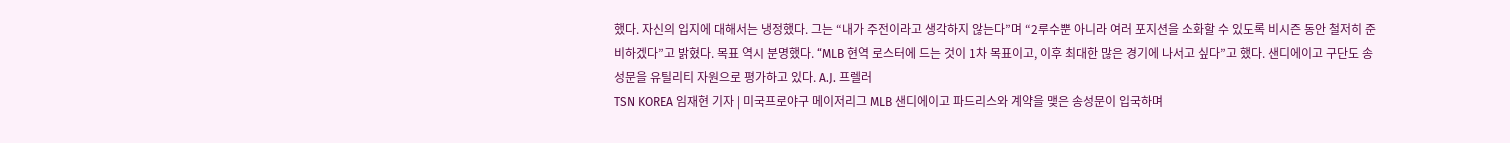했다. 자신의 입지에 대해서는 냉정했다. 그는 “내가 주전이라고 생각하지 않는다”며 “2루수뿐 아니라 여러 포지션을 소화할 수 있도록 비시즌 동안 철저히 준비하겠다”고 밝혔다. 목표 역시 분명했다. “MLB 현역 로스터에 드는 것이 1차 목표이고, 이후 최대한 많은 경기에 나서고 싶다”고 했다. 샌디에이고 구단도 송성문을 유틸리티 자원으로 평가하고 있다. A.J. 프렐러
TSN KOREA 임재현 기자 | 미국프로야구 메이저리그 MLB 샌디에이고 파드리스와 계약을 맺은 송성문이 입국하며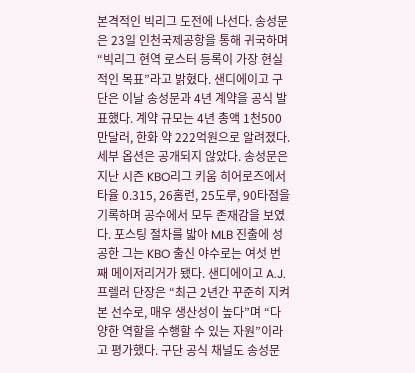본격적인 빅리그 도전에 나선다. 송성문은 23일 인천국제공항을 통해 귀국하며 “빅리그 현역 로스터 등록이 가장 현실적인 목표”라고 밝혔다. 샌디에이고 구단은 이날 송성문과 4년 계약을 공식 발표했다. 계약 규모는 4년 총액 1천500만달러, 한화 약 222억원으로 알려졌다. 세부 옵션은 공개되지 않았다. 송성문은 지난 시즌 KBO리그 키움 히어로즈에서 타율 0.315, 26홈런, 25도루, 90타점을 기록하며 공수에서 모두 존재감을 보였다. 포스팅 절차를 밟아 MLB 진출에 성공한 그는 KBO 출신 야수로는 여섯 번째 메이저리거가 됐다. 샌디에이고 A.J. 프렐러 단장은 “최근 2년간 꾸준히 지켜본 선수로, 매우 생산성이 높다”며 “다양한 역할을 수행할 수 있는 자원”이라고 평가했다. 구단 공식 채널도 송성문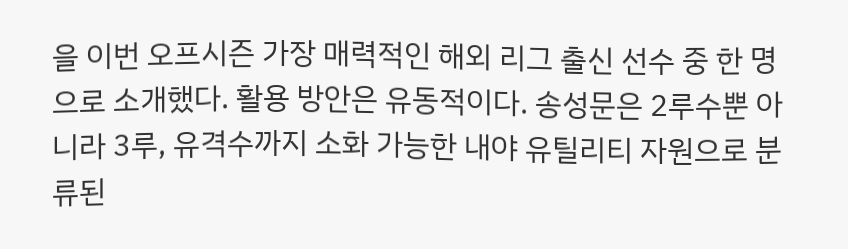을 이번 오프시즌 가장 매력적인 해외 리그 출신 선수 중 한 명으로 소개했다. 활용 방안은 유동적이다. 송성문은 2루수뿐 아니라 3루, 유격수까지 소화 가능한 내야 유틸리티 자원으로 분류된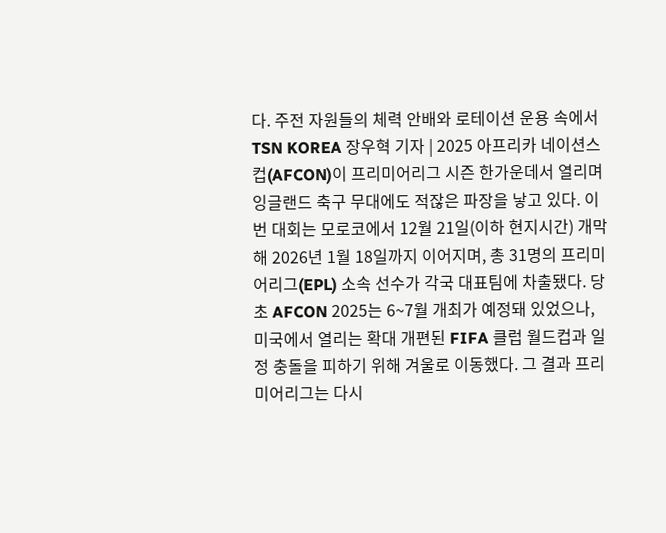다. 주전 자원들의 체력 안배와 로테이션 운용 속에서
TSN KOREA 장우혁 기자 | 2025 아프리카 네이션스컵(AFCON)이 프리미어리그 시즌 한가운데서 열리며 잉글랜드 축구 무대에도 적잖은 파장을 낳고 있다. 이번 대회는 모로코에서 12월 21일(이하 현지시간) 개막해 2026년 1월 18일까지 이어지며, 총 31명의 프리미어리그(EPL) 소속 선수가 각국 대표팀에 차출됐다. 당초 AFCON 2025는 6~7월 개최가 예정돼 있었으나, 미국에서 열리는 확대 개편된 FIFA 클럽 월드컵과 일정 충돌을 피하기 위해 겨울로 이동했다. 그 결과 프리미어리그는 다시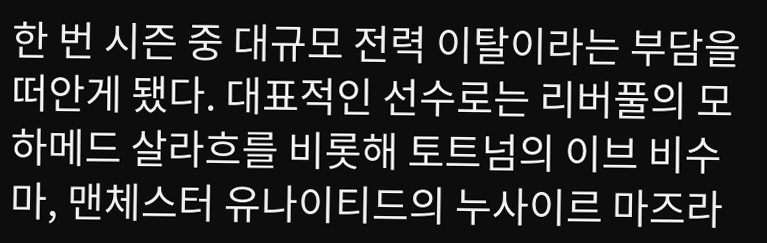한 번 시즌 중 대규모 전력 이탈이라는 부담을 떠안게 됐다. 대표적인 선수로는 리버풀의 모하메드 살라흐를 비롯해 토트넘의 이브 비수마, 맨체스터 유나이티드의 누사이르 마즈라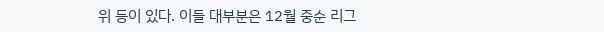위 등이 있다. 이들 대부분은 12월 중순 리그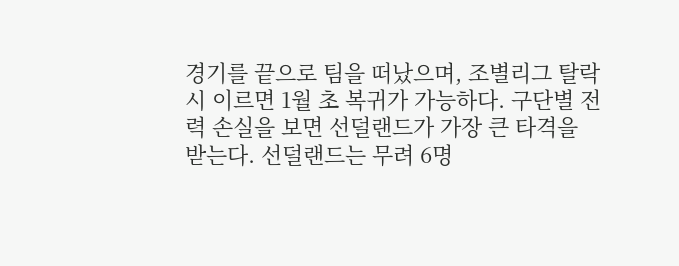경기를 끝으로 팀을 떠났으며, 조별리그 탈락 시 이르면 1월 초 복귀가 가능하다. 구단별 전력 손실을 보면 선덜랜드가 가장 큰 타격을 받는다. 선덜랜드는 무려 6명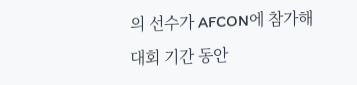의 선수가 AFCON에 참가해 대회 기간 동안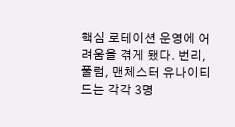핵심 로테이션 운영에 어려움을 겪게 됐다. 번리, 풀럼, 맨체스터 유나이티드는 각각 3명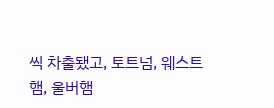씩 차출됐고, 토트넘, 웨스트햄, 울버햄